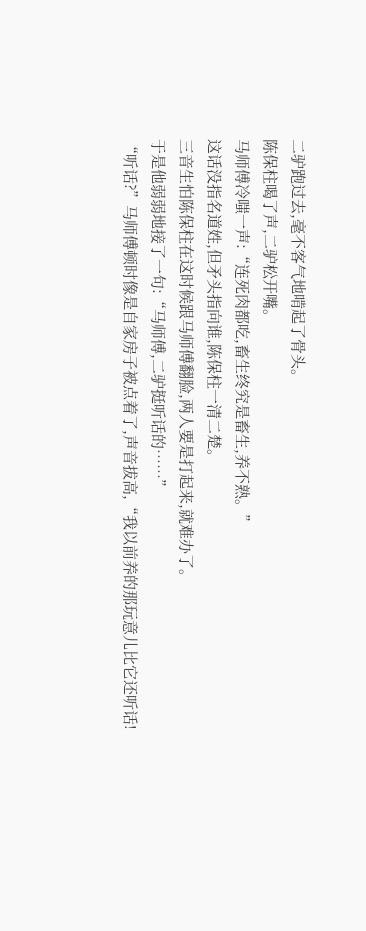二驴跑过去,毫不客气地啃起了骨头。
陈保柱喝了声,二驴松开嘴。
马师傅冷嗤一声:“连死肉都吃,畜生终究是畜生,养不熟。”
这话没指名道姓,但矛头指向谁,陈保柱一清二楚。
三音生怕陈保柱在这时候跟马师傅翻脸,两人要是打起来,就难办了。
于是他弱弱地接了一句:“马师傅,二驴挺听话的……”
“听话?”马师傅顿时像是自家房子被点着了,声音拔高,“我以前养的那玩意儿比它还听话!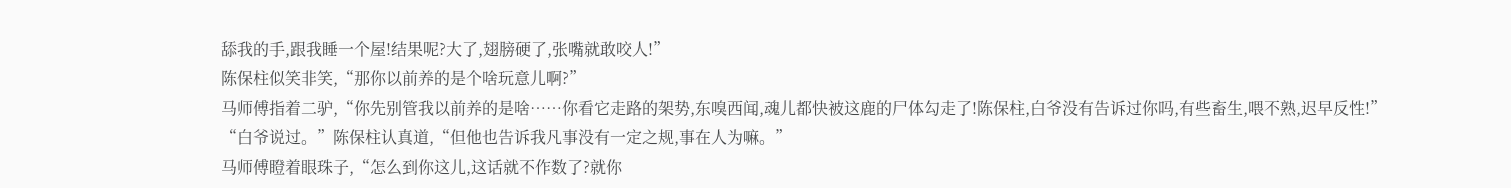舔我的手,跟我睡一个屋!结果呢?大了,翅膀硬了,张嘴就敢咬人!”
陈保柱似笑非笑,“那你以前养的是个啥玩意儿啊?”
马师傅指着二驴,“你先别管我以前养的是啥……你看它走路的架势,东嗅西闻,魂儿都快被这鹿的尸体勾走了!陈保柱,白爷没有告诉过你吗,有些畜生,喂不熟,迟早反性!”
“白爷说过。”陈保柱认真道,“但他也告诉我凡事没有一定之规,事在人为嘛。”
马师傅瞪着眼珠子,“怎么到你这儿,这话就不作数了?就你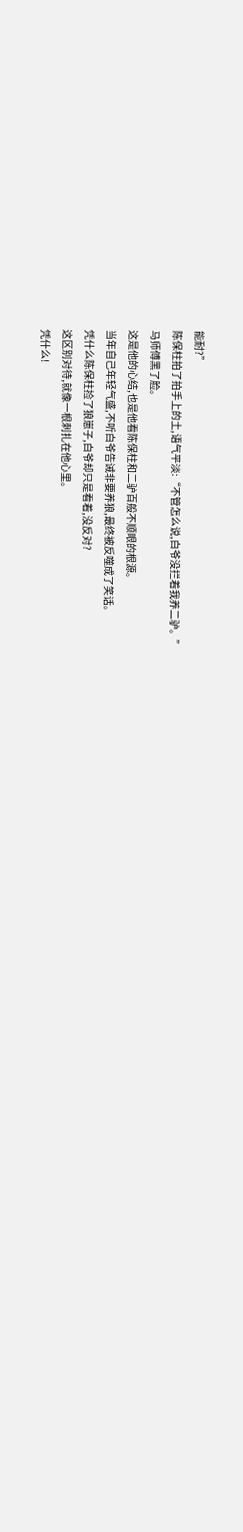能耐?”
陈保柱拍了拍手上的土,语气平淡:“不管怎么说,白爷没拦着我养二驴。”
马师傅黑了脸。
这是他的心结,也是他看陈保柱和二驴百般不顺眼的根源。
当年自己年轻气盛,不听白爷告诫非要养狼,最终被反噬成了笑话。
凭什么陈保柱捡了狼崽子,白爷却只是看着,没反对?
这区别对待,就像一根刺扎在他心里。
凭什么!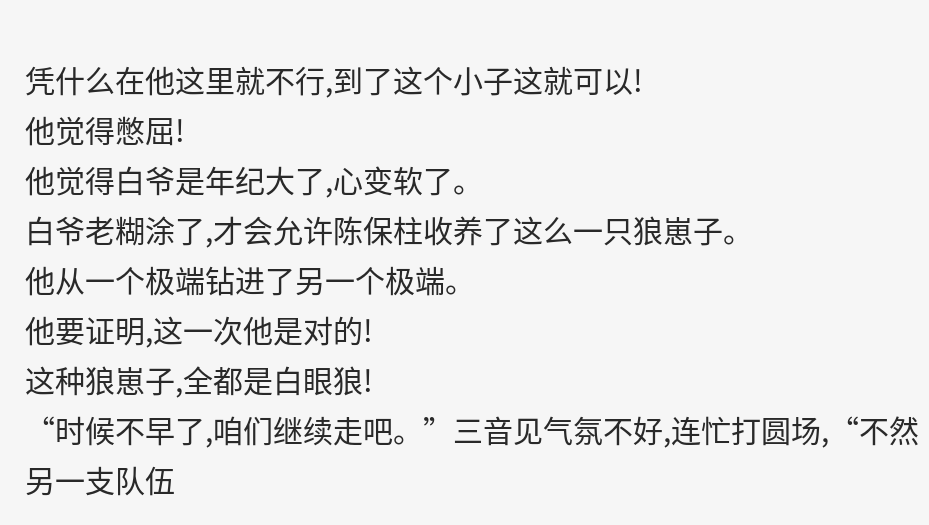凭什么在他这里就不行,到了这个小子这就可以!
他觉得憋屈!
他觉得白爷是年纪大了,心变软了。
白爷老糊涂了,才会允许陈保柱收养了这么一只狼崽子。
他从一个极端钻进了另一个极端。
他要证明,这一次他是对的!
这种狼崽子,全都是白眼狼!
“时候不早了,咱们继续走吧。”三音见气氛不好,连忙打圆场,“不然另一支队伍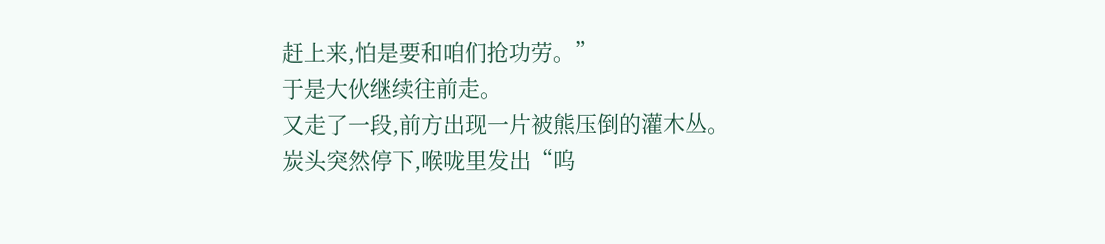赶上来,怕是要和咱们抢功劳。”
于是大伙继续往前走。
又走了一段,前方出现一片被熊压倒的灌木丛。
炭头突然停下,喉咙里发出“呜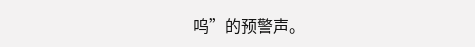呜”的预警声。